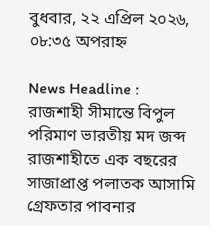বুধবার, ২২ এপ্রিল ২০২৬, ০৮:৩৫ অপরাহ্ন

News Headline :
রাজশাহী সীমান্তে বিপুল পরিমাণ ভারতীয় মদ জব্দ রাজশাহীতে এক বছরের সাজাপ্রাপ্ত পলাতক আসামি গ্রেফতার পাবনার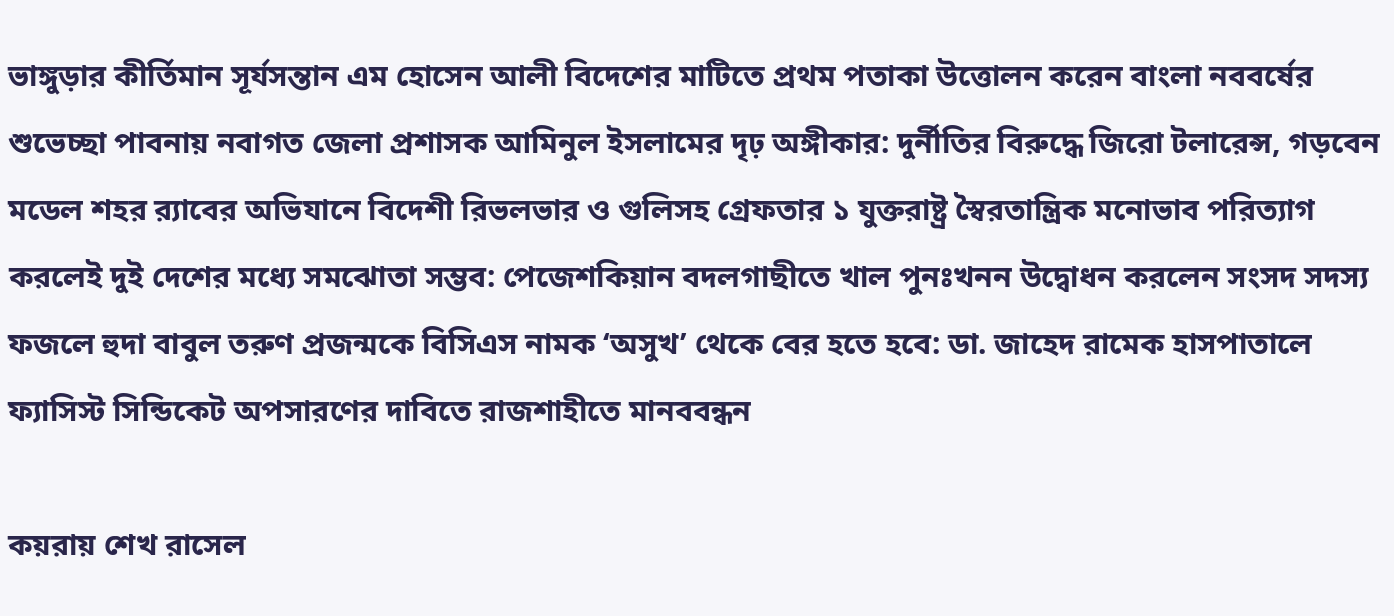ভাঙ্গুড়ার কীর্তিমান সূর্যসন্তান এম হোসেন আলী বিদেশের মাটিতে প্রথম পতাকা উত্তোলন করেন বাংলা নববর্ষের শুভেচ্ছা পাবনায় নবাগত জেলা প্রশাসক আমিনুল ইসলামের দৃঢ় অঙ্গীকার: দুর্নীতির বিরুদ্ধে জিরো টলারেন্স, গড়বেন মডেল শহর র‌্যাবের অভিযানে বিদেশী রিভলভার ও গুলিসহ গ্রেফতার ১ যুক্তরাষ্ট্র স্বৈরতান্ত্রিক মনোভাব পরিত্যাগ করলেই দুই দেশের মধ্যে সমঝোতা সম্ভব: পেজেশকিয়ান বদলগাছীতে খাল পুনঃখনন উদ্বোধন করলেন সংসদ সদস্য ফজলে হুদা বাবুল তরুণ প্রজন্মকে বিসিএস নামক ‘অসুখ’ থেকে বের হতে হবে: ডা. জাহেদ রামেক হাসপাতালে ফ্যাসিস্ট সিন্ডিকেট অপসারণের দাবিতে রাজশাহীতে মানববন্ধন

কয়রায় শেখ রাসেল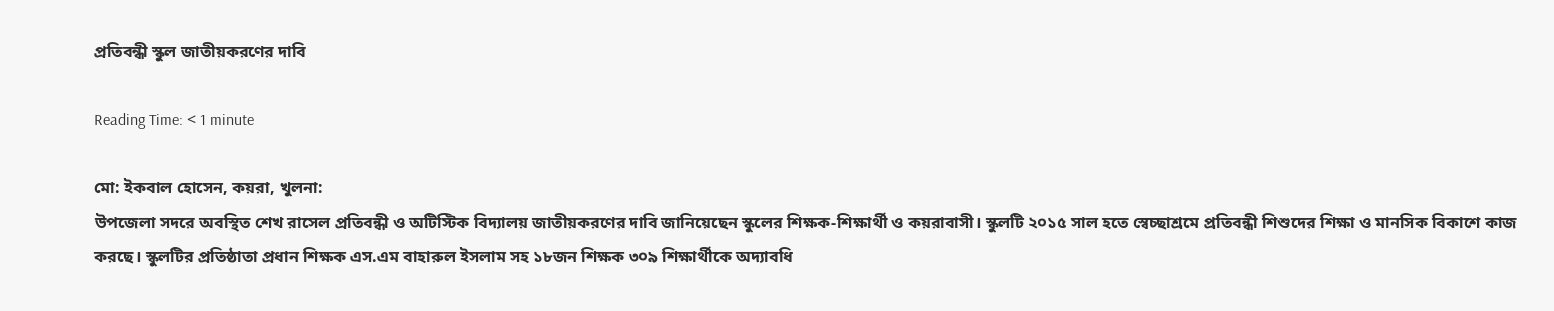প্রতিবন্ধী স্কুল জাতীয়করণের দাবি

Reading Time: < 1 minute

মো: ইকবাল হোসেন, কয়রা, খুলনা:
উপজেলা সদরে অবস্থিত শেখ রাসেল প্রতিবন্ধী ও অটিস্টিক বিদ্যালয় জাতীয়করণের দাবি জানিয়েছেন স্কুলের শিক্ষক-শিক্ষার্থী ও কয়রাবাসী। স্কুলটি ২০১৫ সাল হতে স্বেচ্ছাশ্রমে প্রতিবন্ধী শিশুদের শিক্ষা ও মানসিক বিকাশে কাজ করছে। স্কুলটির প্রতিষ্ঠাতা প্রধান শিক্ষক এস.এম বাহারুল ইসলাম সহ ১৮জন শিক্ষক ৩০৯ শিক্ষার্থীকে অদ্যাবধি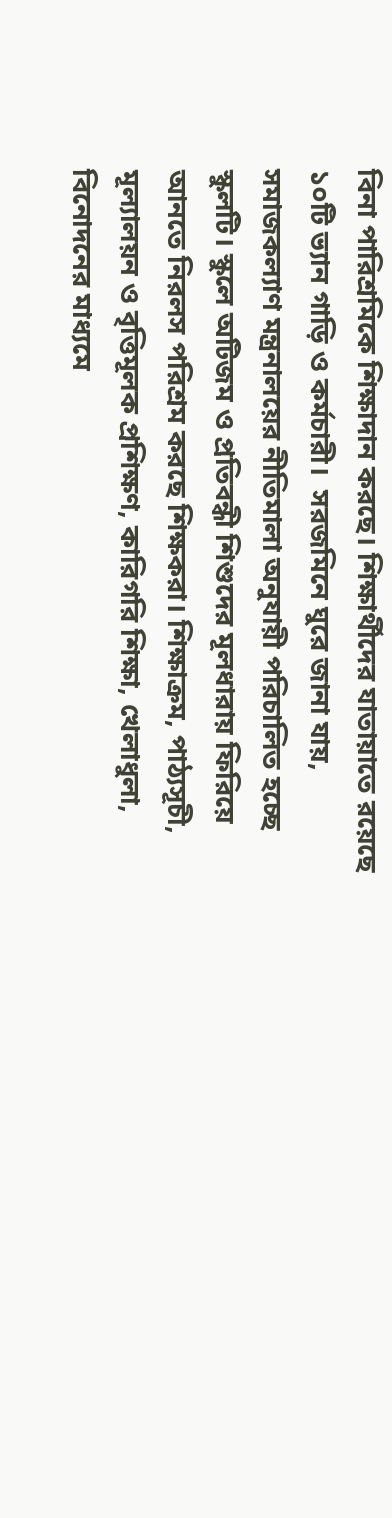বিনা পারিশ্রমিকে শিক্ষাদান করছে। শিক্ষার্থীদের যাতায়াতে রয়েছে ১০টি ভ্যান গাড়ি ও কর্মচারী।  সরজমিনে ঘুরে জানা যায়, সমাজকল্যাণ মন্ত্রনালয়ের নীতিমালা অনুযায়ী পরিচালিত হচ্ছে স্কুলটি। স্কুলে অটিজম ও প্রতিবন্ধী শিশুদের মূলধারায় ফিরিয়ে আনতে নিরলস পরিশ্রম করছে শিক্ষকরা। শিক্ষাক্রম, পাঠ্যসূচী, মূল্যালয়ন ও বৃত্তিমূলক প্রশিক্ষণ, কারিগরি শিক্ষা, খেলাধুলা, বিনোদনের মাধ্যমে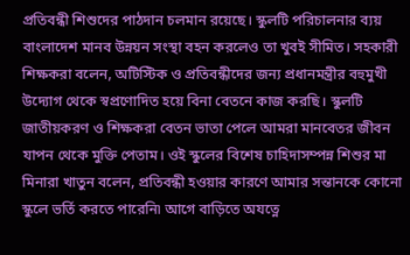প্রতিবন্ধী শিশুদের পাঠদান চলমান রয়েছে। স্কুলটি পরিচালনার ব্যয় বাংলাদেশ মানব উন্নয়ন সংস্থা বহন করলেও তা খুবই সীমিত। সহকারী শিক্ষকরা বলেন, অটিস্টিক ও প্রতিবন্ধীদের জন্য প্রধানমন্ত্রীর বহুমুখী উদ্যোগ থেকে স্বপ্রণোদিত হয়ে বিনা বেতনে কাজ করছি। স্কুলটি জাতীয়করণ ও শিক্ষকরা বেতন ভাতা পেলে আমরা মানবেতর জীবন যাপন থেকে মুক্তি পেতাম। ওই স্কুলের বিশেষ চাহিদাসম্পন্ন শিশুর মা মিনারা খাতুন বলেন, প্রতিবন্ধী হওয়ার কারণে আমার সন্তানকে কোনো স্কুলে ভর্তি করতে পারেনি৷ আগে বাড়িতে অযত্নে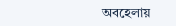অবহেলায়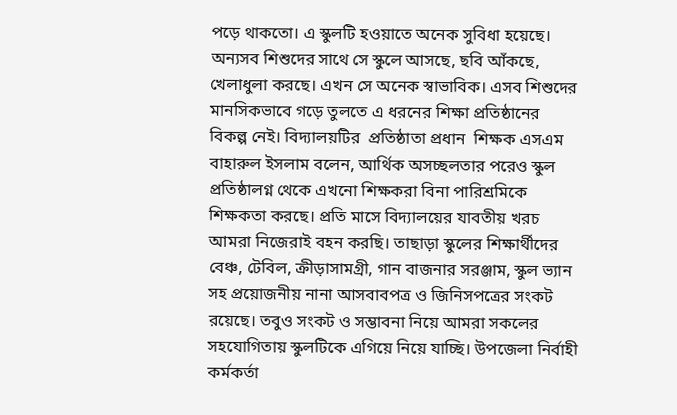পড়ে থাকতো। এ স্কুলটি হওয়াতে অনেক সুবিধা হয়েছে। অন্যসব শিশুদের সাথে সে স্কুলে আসছে, ছবি আঁকছে, খেলাধুলা করছে। এখন সে অনেক স্বাভাবিক। এসব শিশুদের মানসিকভাবে গড়ে তুলতে এ ধরনের শিক্ষা প্রতিষ্ঠানের বিকল্প নেই। বিদ্যালয়টির  প্রতিষ্ঠাতা প্রধান  শিক্ষক এসএম বাহারুল ইসলাম বলেন, আর্থিক অসচ্ছলতার পরেও স্কুল প্রতিষ্ঠালগ্ন থেকে এখনো শিক্ষকরা বিনা পারিশ্রমিকে শিক্ষকতা করছে। প্রতি মাসে বিদ্যালয়ের যাবতীয় খরচ আমরা নিজেরাই বহন করছি। তাছাড়া স্কুলের শিক্ষার্থীদের বেঞ্চ, টেবিল, ক্রীড়াসামগ্রী, গান বাজনার সরঞ্জাম, স্কুল ভ্যান সহ প্রয়োজনীয় নানা আসবাবপত্র ও জিনিসপত্রের সংকট রয়েছে। তবুও সংকট ও সম্ভাবনা নিয়ে আমরা সকলের সহযোগিতায় স্কুলটিকে এগিয়ে নিয়ে যাচ্ছি। উপজেলা নির্বাহী কর্মকর্তা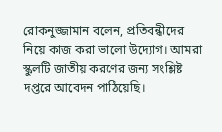রোকনুজ্জামান বলেন, প্রতিবন্ধীদের নিয়ে কাজ করা ভালো উদ্যোগ। আমরা স্কুলটি জাতীয় করণের জন্য সংশ্লিষ্ট দপ্তরে আবেদন পাঠিয়েছি।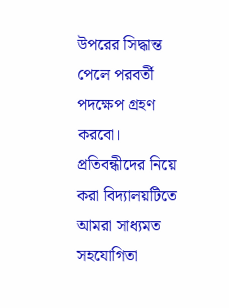উপরের সিদ্ধান্ত পেলে পরবর্তী পদক্ষেপ গ্রহণ করবো। প্রতিবন্ধীদের নিয়ে করা বিদ্যালয়টিতে আমরা সাধ্যমত সহযোগিতা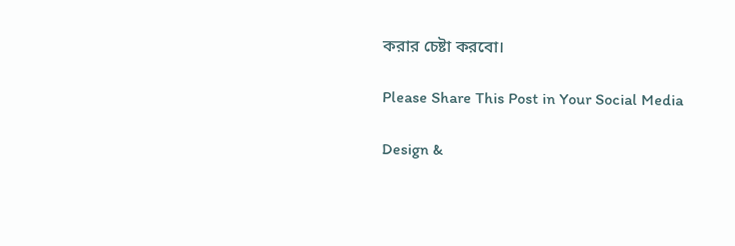করার চেষ্টা করবো।

Please Share This Post in Your Social Media

Design &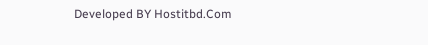Developed BY Hostitbd.Com